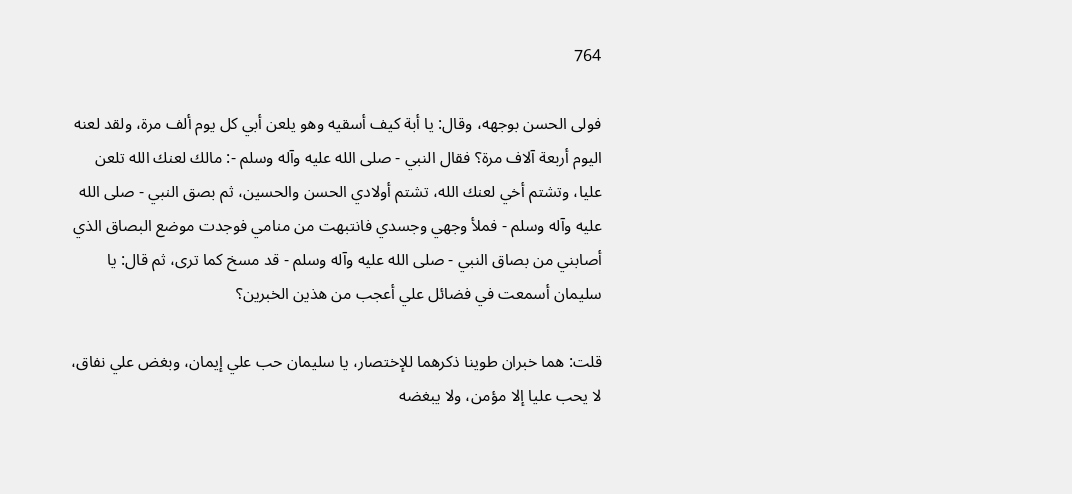764

فولى الحسن بوجهه، وقال: يا أبة كيف أسقيه وهو يلعن أبي كل يوم ألف مرة، ولقد لعنه اليوم أربعة آلاف مرة؟ فقال النبي - صلى الله عليه وآله وسلم -: مالك لعنك الله تلعن عليا، وتشتم أخي لعنك الله، تشتم أولادي الحسن والحسين، ثم بصق النبي - صلى الله عليه وآله وسلم - فملأ وجهي وجسدي فانتبهت من منامي فوجدت موضع البصاق الذي أصابني من بصاق النبي - صلى الله عليه وآله وسلم - قد مسخ كما ترى، ثم قال: يا سليمان أسمعت في فضائل علي أعجب من هذين الخبرين؟

قلت: هما خبران طوينا ذكرهما للإختصار، يا سليمان حب علي إيمان، وبغض علي نفاق، لا يحب عليا إلا مؤمن، ولا يبغضه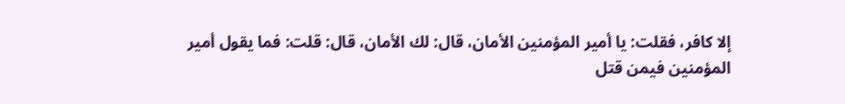إلا كافر، فقلت: يا أمير المؤمنين الأمان، قال: لك الأمان، قال: قلت: فما يقول أمير المؤمنين فيمن قتل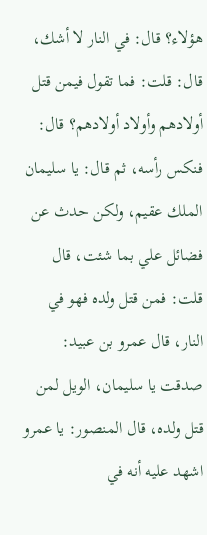هؤلاء؟ قال: في النار لا أشك، قال: قلت: فما تقول فيمن قتل أولادهم وأولاد أولادهم؟ قال: فنكس رأسه، ثم قال: يا سليمان الملك عقيم، ولكن حدث عن فضائل علي بما شئت، قال قلت: فمن قتل ولده فهو في النار، قال عمرو بن عبيد: صدقت يا سليمان، الويل لمن قتل ولده، قال المنصور: يا عمرو اشهد عليه أنه في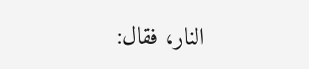النار، فقال: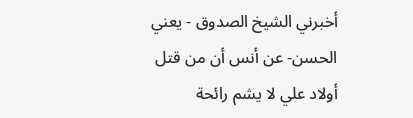أخبرني الشيخ الصدوق - يعني الحسن- عن أنس أن من قتل أولاد علي لا يشم رائحة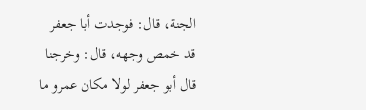الجنة، قال: فوجدت أبا جعفر قد خمص وجهه، قال: وخرجنا قال أبو جعفر لولا مكان عمرو ما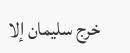خرج سليمان إلا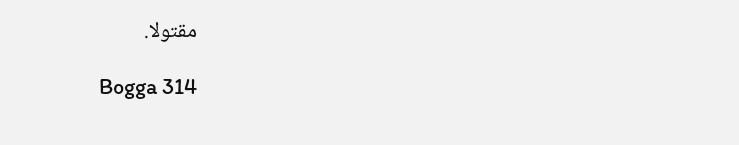مقتولا.

Bogga 314